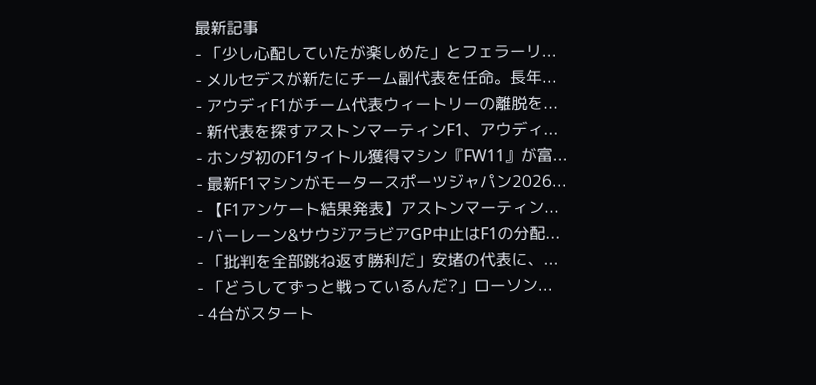最新記事
- 「少し心配していたが楽しめた」とフェラーリ...
- メルセデスが新たにチーム副代表を任命。長年...
- アウディF1がチーム代表ウィートリーの離脱を...
- 新代表を探すアストンマーティンF1、アウディ...
- ホンダ初のF1タイトル獲得マシン『FW11』が富...
- 最新F1マシンがモータースポーツジャパン2026...
- 【F1アンケート結果発表】アストンマーティン...
- バーレーン&サウジアラビアGP中止はF1の分配...
- 「批判を全部跳ね返す勝利だ」安堵の代表に、...
- 「どうしてずっと戦っているんだ?」ローソン...
- 4台がスタート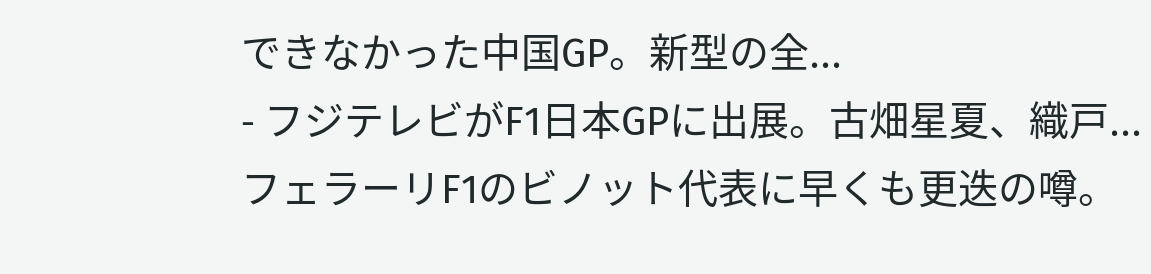できなかった中国GP。新型の全...
- フジテレビがF1日本GPに出展。古畑星夏、織戸...
フェラーリF1のビノット代表に早くも更迭の噂。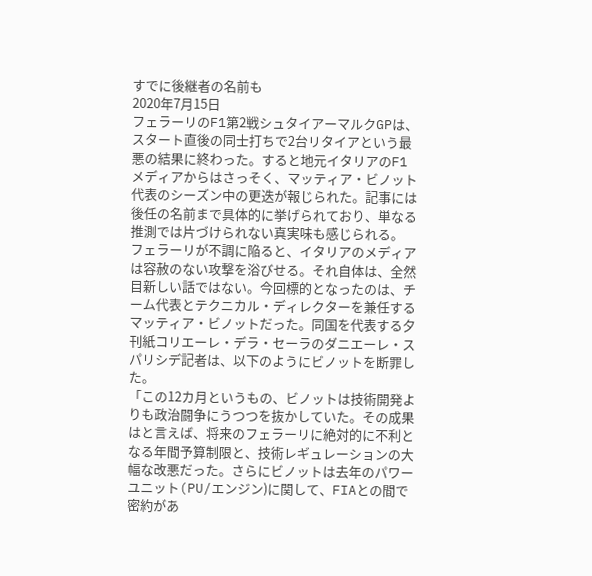すでに後継者の名前も
2020年7月15日
フェラーリのF1第2戦シュタイアーマルクGPは、スタート直後の同士打ちで2台リタイアという最悪の結果に終わった。すると地元イタリアのF1メディアからはさっそく、マッティア・ビノット代表のシーズン中の更迭が報じられた。記事には後任の名前まで具体的に挙げられており、単なる推測では片づけられない真実味も感じられる。
フェラーリが不調に陥ると、イタリアのメディアは容赦のない攻撃を浴びせる。それ自体は、全然目新しい話ではない。今回標的となったのは、チーム代表とテクニカル・ディレクターを兼任するマッティア・ビノットだった。同国を代表する夕刊紙コリエーレ・デラ・セーラのダニエーレ・スパリシデ記者は、以下のようにビノットを断罪した。
「この12カ月というもの、ビノットは技術開発よりも政治闘争にうつつを抜かしていた。その成果はと言えば、将来のフェラーリに絶対的に不利となる年間予算制限と、技術レギュレーションの大幅な改悪だった。さらにビノットは去年のパワーユニット(PU/エンジン)に関して、FIAとの間で密約があ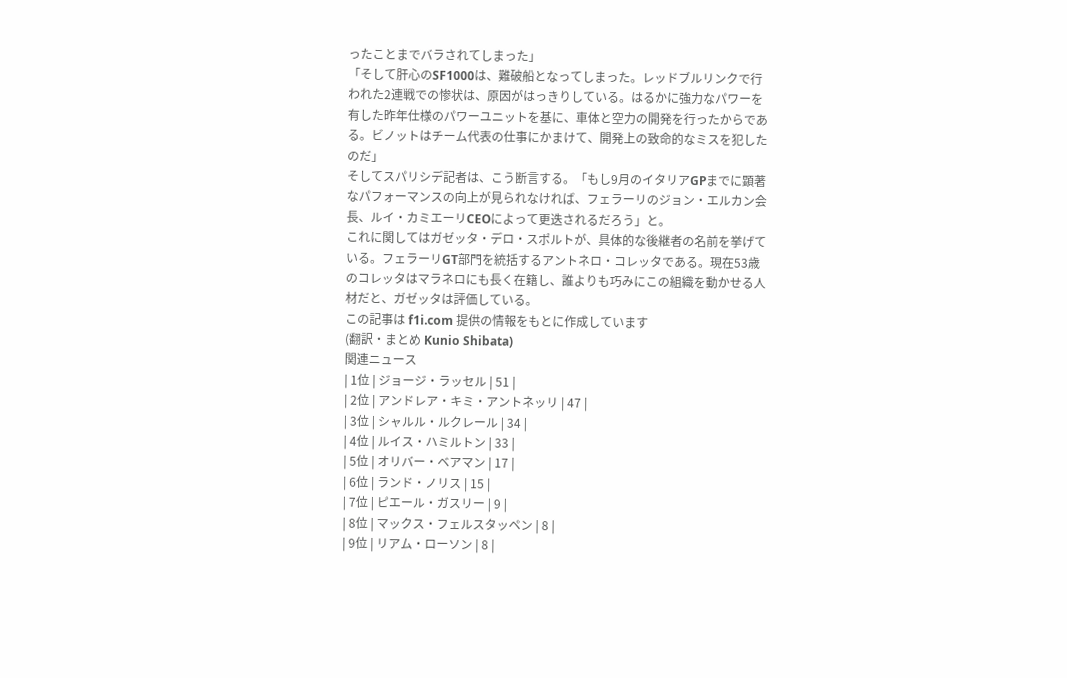ったことまでバラされてしまった」
「そして肝心のSF1000は、難破船となってしまった。レッドブルリンクで行われた2連戦での惨状は、原因がはっきりしている。はるかに強力なパワーを有した昨年仕様のパワーユニットを基に、車体と空力の開発を行ったからである。ビノットはチーム代表の仕事にかまけて、開発上の致命的なミスを犯したのだ」
そしてスパリシデ記者は、こう断言する。「もし9月のイタリアGPまでに顕著なパフォーマンスの向上が見られなければ、フェラーリのジョン・エルカン会長、ルイ・カミエーリCEOによって更迭されるだろう」と。
これに関してはガゼッタ・デロ・スポルトが、具体的な後継者の名前を挙げている。フェラーリGT部門を統括するアントネロ・コレッタである。現在53歳のコレッタはマラネロにも長く在籍し、誰よりも巧みにこの組織を動かせる人材だと、ガゼッタは評価している。
この記事は f1i.com 提供の情報をもとに作成しています
(翻訳・まとめ Kunio Shibata)
関連ニュース
| 1位 | ジョージ・ラッセル | 51 |
| 2位 | アンドレア・キミ・アントネッリ | 47 |
| 3位 | シャルル・ルクレール | 34 |
| 4位 | ルイス・ハミルトン | 33 |
| 5位 | オリバー・ベアマン | 17 |
| 6位 | ランド・ノリス | 15 |
| 7位 | ピエール・ガスリー | 9 |
| 8位 | マックス・フェルスタッペン | 8 |
| 9位 | リアム・ローソン | 8 |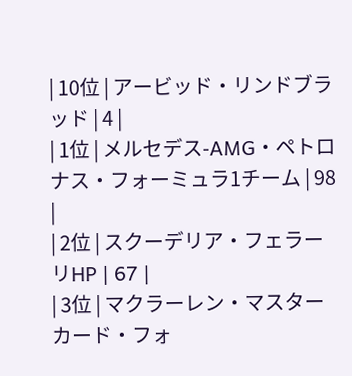| 10位 | アービッド・リンドブラッド | 4 |
| 1位 | メルセデス-AMG・ペトロナス・フォーミュラ1チーム | 98 |
| 2位 | スクーデリア・フェラーリHP | 67 |
| 3位 | マクラーレン・マスターカード・フォ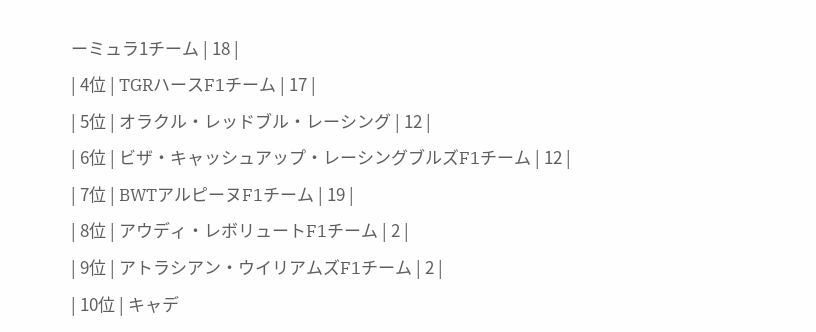ーミュラ1チーム | 18 |
| 4位 | TGRハースF1チーム | 17 |
| 5位 | オラクル・レッドブル・レーシング | 12 |
| 6位 | ビザ・キャッシュアップ・レーシングブルズF1チーム | 12 |
| 7位 | BWTアルピーヌF1チーム | 19 |
| 8位 | アウディ・レボリュートF1チーム | 2 |
| 9位 | アトラシアン・ウイリアムズF1チーム | 2 |
| 10位 | キャデ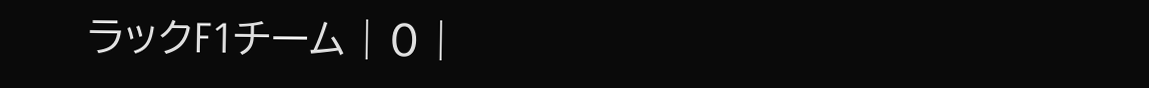ラックF1チーム | 0 |